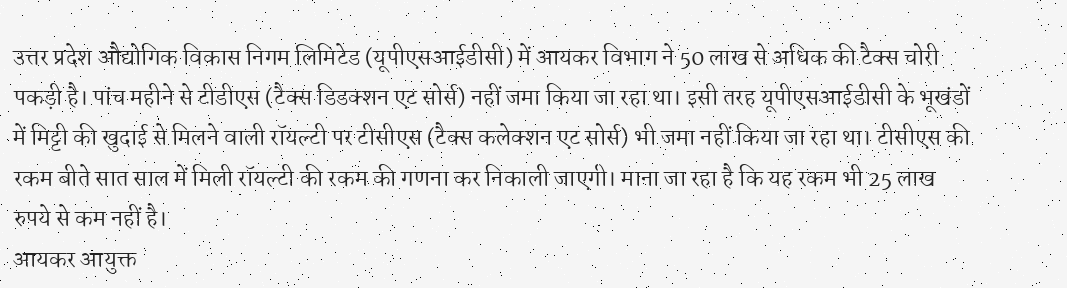उत्तर प्रदेश औद्योगिक विकास निगम लिमिटेड (यूपीएसआईडीसी) में आयकर विभाग ने 50 लाख से अधिक की टैक्स चोरी पकड़ी है। पांच महीने से टीडीएस (टैक्स डिडक्शन एट सोर्स) नहीं जमा किया जा रहा था। इसी तरह यूपीएसआईडीसी के भूखंडों में मिट्टी की खुदाई से मिलने वाली रॉयल्टी पर टीसीएस (टैक्स कलेक्शन एट सोर्स) भी जमा नहीं किया जा रहा था। टीसीएस की रकम बीते सात साल में मिली रॉयल्टी की रकम की गणना कर निकाली जाएगी। माना जा रहा है कि यह रकम भी 25 लाख रुपये से कम नहीं है।
आयकर आयुक्त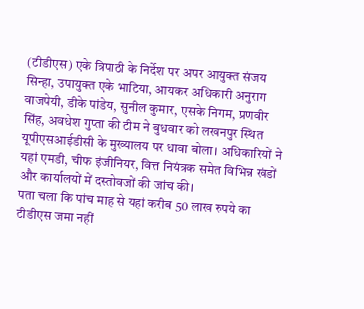(टीडीएस) एके त्रिपाठी के निर्देश पर अपर आयुक्त संजय सिन्हा, उपायुक्त एके भाटिया, आयकर अधिकारी अनुराग वाजपेयी, डीके पांडेय, सुनील कुमार, एसके निगम, प्रणवीर सिंह, अवधेश गुप्ता की टीम ने बुधवार को लखनपुर स्थित यूपीएसआईडीसी के मुख्यालय पर धावा बोला। अधिकारियों ने यहां एमडी, चीफ इंजीनियर, वित्त नियंत्रक समेत विभिन्न खंडों और कार्यालयों में दस्तोवजों की जांच की।
पता चला कि पांच माह से यहां करीब 50 लाख रुपये का टीडीएस जमा नहीं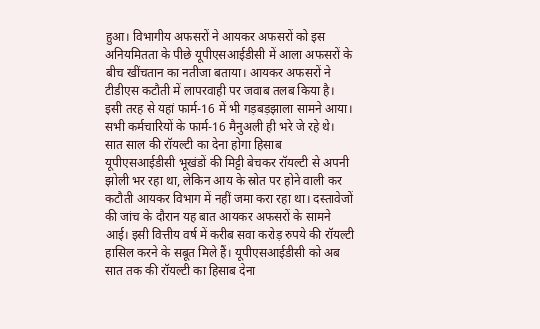हुआ। विभागीय अफसरों ने आयकर अफसरों को इस अनियमितता के पीछे यूपीएसआईडीसी में आला अफसरों के बीच खींचतान का नतीजा बताया। आयकर अफसरों ने टीडीएस कटौती में लापरवाही पर जवाब तलब किया है। इसी तरह से यहां फार्म-16 में भी गड़बड़झाला सामने आया। सभी कर्मचारियों के फार्म-16 मैनुअली ही भरे जे रहे थे।
सात साल की रॉयल्टी का देना होगा हिसाब
यूपीएसआईडीसी भूखंडों की मिट्टी बेचकर रॉयल्टी से अपनी झोली भर रहा था, लेकिन आय के स्रोत पर होने वाली कर कटौती आयकर विभाग में नहीं जमा करा रहा था। दस्तावेजों की जांच के दौरान यह बात आयकर अफसरों के सामने आई। इसी वित्तीय वर्ष में करीब सवा करोड़ रुपये की रॉयल्टी हासिल करने के सबूत मिले हैं। यूपीएसआईडीसी को अब सात तक की रॉयल्टी का हिसाब देना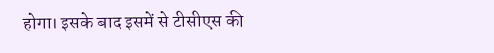होगा। इसके बाद इसमें से टीसीएस की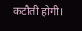कटौती होगी।